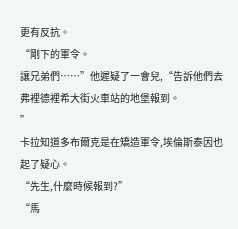更有反抗。
“剛下的軍令。
讓兄弟們……”他遲疑了一會兒,“告訴他們去弗裡德裡希大街火車站的地堡報到。
”
卡拉知道多布爾克是在矯造軍令,埃倫斯泰因也起了疑心。
“先生,什麼時候報到?”
“馬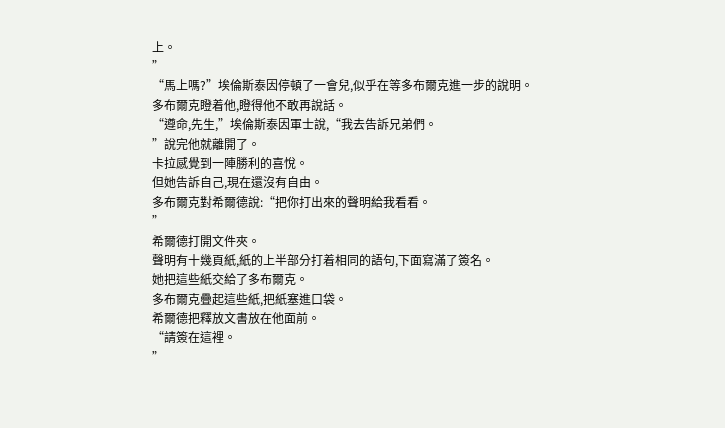上。
”
“馬上嗎?”埃倫斯泰因停頓了一會兒,似乎在等多布爾克進一步的說明。
多布爾克瞪着他,瞪得他不敢再說話。
“遵命,先生,”埃倫斯泰因軍士說,“我去告訴兄弟們。
”說完他就離開了。
卡拉感覺到一陣勝利的喜悅。
但她告訴自己,現在還沒有自由。
多布爾克對希爾德說:“把你打出來的聲明給我看看。
”
希爾德打開文件夾。
聲明有十幾頁紙,紙的上半部分打着相同的語句,下面寫滿了簽名。
她把這些紙交給了多布爾克。
多布爾克疊起這些紙,把紙塞進口袋。
希爾德把釋放文書放在他面前。
“請簽在這裡。
”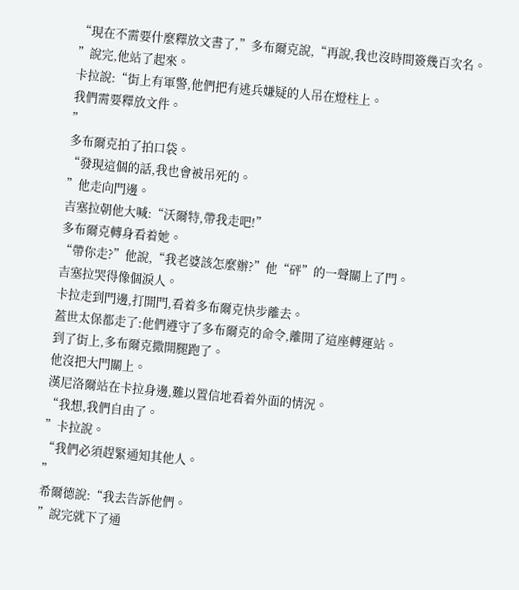“現在不需要什麼釋放文書了,”多布爾克說,“再說,我也沒時間簽幾百次名。
”說完,他站了起來。
卡拉說:“街上有軍警,他們把有逃兵嫌疑的人吊在燈柱上。
我們需要釋放文件。
”
多布爾克拍了拍口袋。
“發現這個的話,我也會被吊死的。
”他走向門邊。
吉塞拉朝他大喊:“沃爾特,帶我走吧!”
多布爾克轉身看着她。
“帶你走?”他說,“我老婆該怎麼辦?”他“砰”的一聲關上了門。
吉塞拉哭得像個淚人。
卡拉走到門邊,打開門,看着多布爾克快步離去。
蓋世太保都走了:他們遵守了多布爾克的命令,離開了這座轉運站。
到了街上,多布爾克撒開腿跑了。
他沒把大門關上。
漢尼洛爾站在卡拉身邊,難以置信地看着外面的情況。
“我想,我們自由了。
”卡拉說。
“我們必須趕緊通知其他人。
”
希爾德說:“我去告訴他們。
”說完就下了通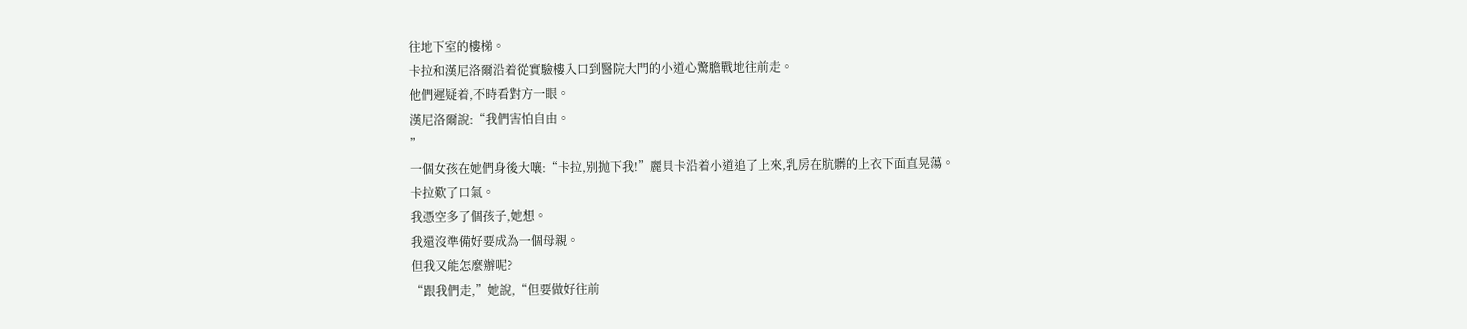往地下室的樓梯。
卡拉和漢尼洛爾沿着從實驗樓入口到醫院大門的小道心驚膽戰地往前走。
他們遲疑着,不時看對方一眼。
漢尼洛爾說:“我們害怕自由。
”
一個女孩在她們身後大嚷:“卡拉,别抛下我!”麗貝卡沿着小道追了上來,乳房在肮髒的上衣下面直晃蕩。
卡拉歎了口氣。
我憑空多了個孩子,她想。
我還沒準備好要成為一個母親。
但我又能怎麼辦呢?
“跟我們走,”她說,“但要做好往前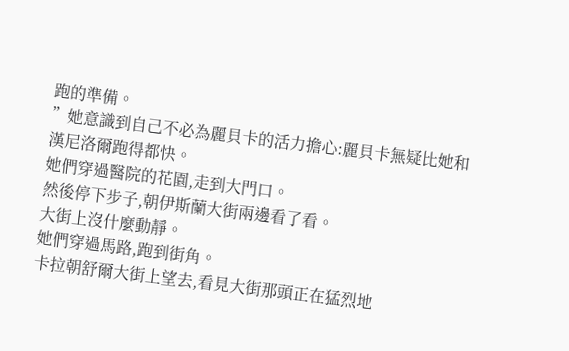跑的準備。
”她意識到自己不必為麗貝卡的活力擔心:麗貝卡無疑比她和漢尼洛爾跑得都快。
她們穿過醫院的花園,走到大門口。
然後停下步子,朝伊斯蘭大街兩邊看了看。
大街上沒什麼動靜。
她們穿過馬路,跑到街角。
卡拉朝舒爾大街上望去,看見大街那頭正在猛烈地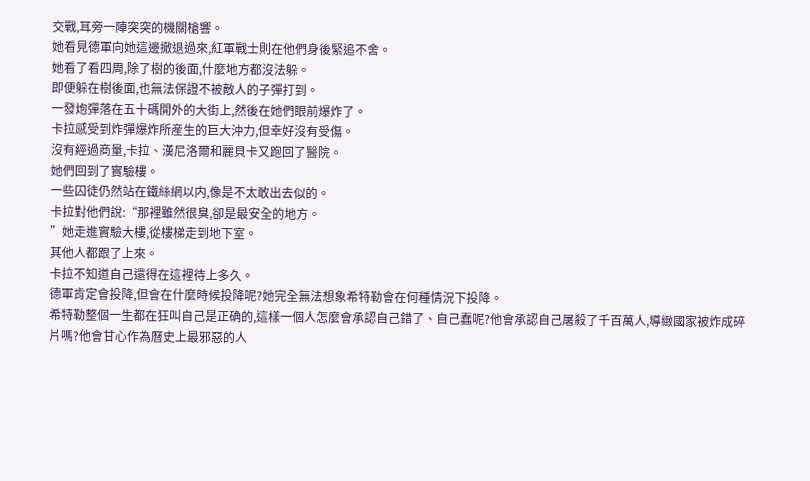交戰,耳旁一陣突突的機關槍響。
她看見德軍向她這邊撤退過來,紅軍戰士則在他們身後緊追不舍。
她看了看四周,除了樹的後面,什麼地方都沒法躲。
即便躲在樹後面,也無法保證不被敵人的子彈打到。
一發炮彈落在五十碼開外的大街上,然後在她們眼前爆炸了。
卡拉感受到炸彈爆炸所産生的巨大沖力,但幸好沒有受傷。
沒有經過商量,卡拉、漢尼洛爾和麗貝卡又跑回了醫院。
她們回到了實驗樓。
一些囚徒仍然站在鐵絲網以内,像是不太敢出去似的。
卡拉對他們說:“那裡雖然很臭,卻是最安全的地方。
”她走進實驗大樓,從樓梯走到地下室。
其他人都跟了上來。
卡拉不知道自己還得在這裡待上多久。
德軍肯定會投降,但會在什麼時候投降呢?她完全無法想象希特勒會在何種情況下投降。
希特勒整個一生都在狂叫自己是正确的,這樣一個人怎麼會承認自己錯了、自己蠢呢?他會承認自己屠殺了千百萬人,導緻國家被炸成碎片嗎?他會甘心作為曆史上最邪惡的人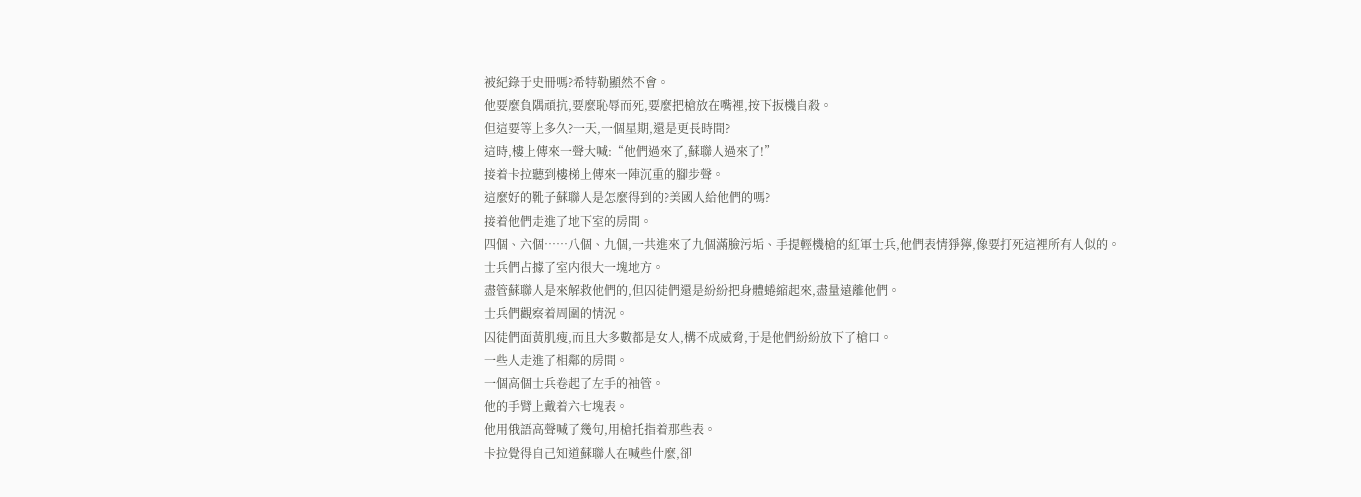被紀錄于史冊嗎?希特勒顯然不會。
他要麼負隅頑抗,要麼恥辱而死,要麼把槍放在嘴裡,按下扳機自殺。
但這要等上多久?一天,一個星期,還是更長時間?
這時,樓上傳來一聲大喊:“他們過來了,蘇聯人過來了!”
接着卡拉聽到樓梯上傳來一陣沉重的腳步聲。
這麼好的靴子蘇聯人是怎麼得到的?美國人給他們的嗎?
接着他們走進了地下室的房間。
四個、六個……八個、九個,一共進來了九個滿臉污垢、手提輕機槍的紅軍士兵,他們表情猙獰,像要打死這裡所有人似的。
士兵們占據了室内很大一塊地方。
盡管蘇聯人是來解救他們的,但囚徒們還是紛紛把身體蜷縮起來,盡量遠離他們。
士兵們觀察着周圍的情況。
囚徒們面黃肌瘦,而且大多數都是女人,構不成威脅,于是他們紛紛放下了槍口。
一些人走進了相鄰的房間。
一個高個士兵卷起了左手的袖管。
他的手臂上戴着六七塊表。
他用俄語高聲喊了幾句,用槍托指着那些表。
卡拉覺得自己知道蘇聯人在喊些什麼,卻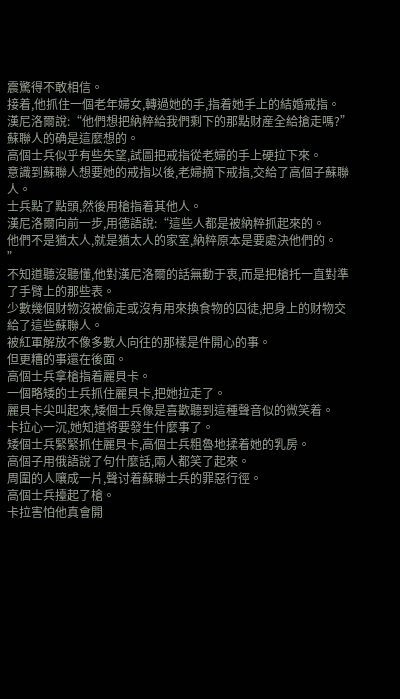震驚得不敢相信。
接着,他抓住一個老年婦女,轉過她的手,指着她手上的結婚戒指。
漢尼洛爾說:“他們想把納粹給我們剩下的那點财産全給搶走嗎?”
蘇聯人的确是這麼想的。
高個士兵似乎有些失望,試圖把戒指從老婦的手上硬拉下來。
意識到蘇聯人想要她的戒指以後,老婦摘下戒指,交給了高個子蘇聯人。
士兵點了點頭,然後用槍指着其他人。
漢尼洛爾向前一步,用德語說:“這些人都是被納粹抓起來的。
他們不是猶太人,就是猶太人的家室,納粹原本是要處決他們的。
”
不知道聽沒聽懂,他對漢尼洛爾的話無動于衷,而是把槍托一直對準了手臂上的那些表。
少數幾個财物沒被偷走或沒有用來換食物的囚徒,把身上的财物交給了這些蘇聯人。
被紅軍解放不像多數人向往的那樣是件開心的事。
但更糟的事還在後面。
高個士兵拿槍指着麗貝卡。
一個略矮的士兵抓住麗貝卡,把她拉走了。
麗貝卡尖叫起來,矮個士兵像是喜歡聽到這種聲音似的微笑着。
卡拉心一沉,她知道将要發生什麼事了。
矮個士兵緊緊抓住麗貝卡,高個士兵粗魯地揉着她的乳房。
高個子用俄語說了句什麼話,兩人都笑了起來。
周圍的人嚷成一片,聲讨着蘇聯士兵的罪惡行徑。
高個士兵擡起了槍。
卡拉害怕他真會開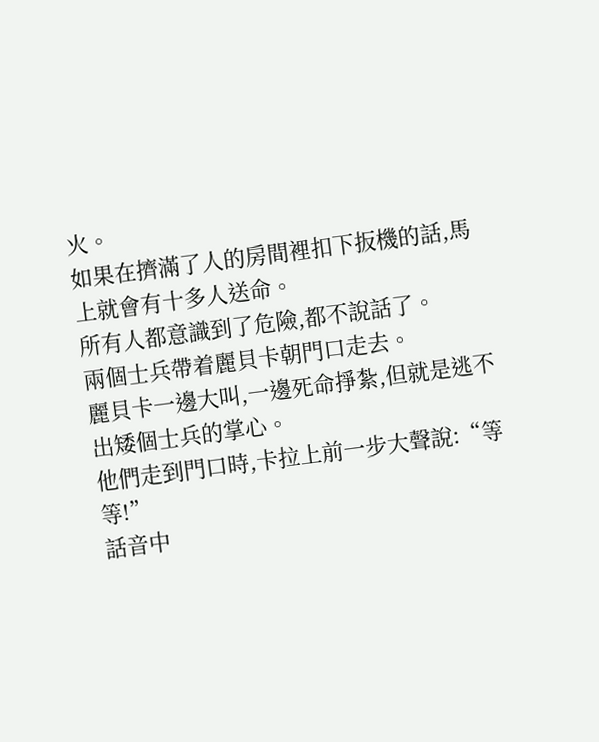火。
如果在擠滿了人的房間裡扣下扳機的話,馬上就會有十多人送命。
所有人都意識到了危險,都不說話了。
兩個士兵帶着麗貝卡朝門口走去。
麗貝卡一邊大叫,一邊死命掙紮,但就是逃不出矮個士兵的掌心。
他們走到門口時,卡拉上前一步大聲說:“等等!”
話音中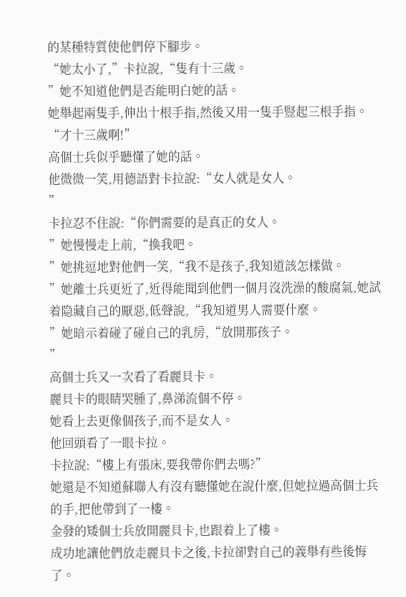的某種特質使他們停下腳步。
“她太小了,”卡拉說,“隻有十三歲。
”她不知道他們是否能明白她的話。
她舉起兩隻手,伸出十根手指,然後又用一隻手豎起三根手指。
“才十三歲啊!”
高個士兵似乎聽懂了她的話。
他微微一笑,用德語對卡拉說:“女人就是女人。
”
卡拉忍不住說:“你們需要的是真正的女人。
”她慢慢走上前,“換我吧。
”她挑逗地對他們一笑,“我不是孩子,我知道該怎樣做。
”她離士兵更近了,近得能聞到他們一個月沒洗澡的酸腐氣,她試着隐藏自己的厭惡,低聲說,“我知道男人需要什麼。
”她暗示着碰了碰自己的乳房,“放開那孩子。
”
高個士兵又一次看了看麗貝卡。
麗貝卡的眼睛哭腫了,鼻涕流個不停。
她看上去更像個孩子,而不是女人。
他回頭看了一眼卡拉。
卡拉說:“樓上有張床,要我帶你們去嗎?”
她還是不知道蘇聯人有沒有聽懂她在說什麼,但她拉過高個士兵的手,把他帶到了一樓。
金發的矮個士兵放開麗貝卡,也跟着上了樓。
成功地讓他們放走麗貝卡之後,卡拉卻對自己的義舉有些後悔了。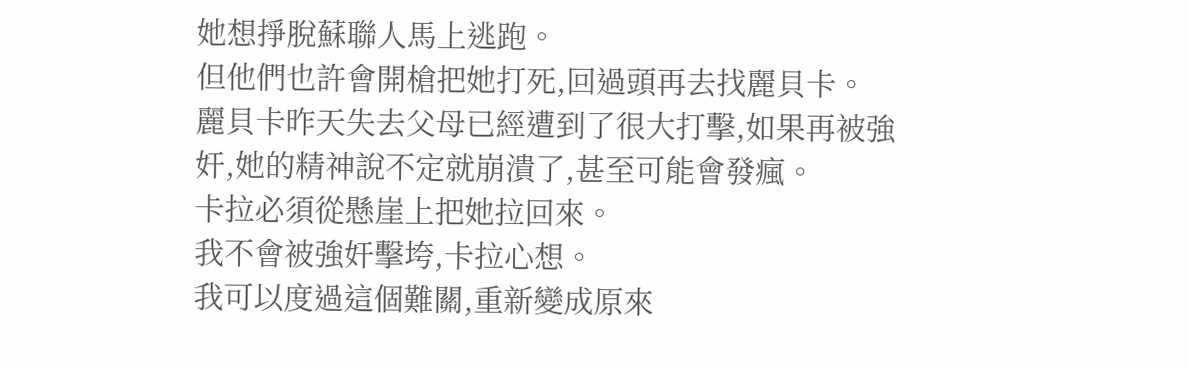她想掙脫蘇聯人馬上逃跑。
但他們也許會開槍把她打死,回過頭再去找麗貝卡。
麗貝卡昨天失去父母已經遭到了很大打擊,如果再被強奸,她的精神說不定就崩潰了,甚至可能會發瘋。
卡拉必須從懸崖上把她拉回來。
我不會被強奸擊垮,卡拉心想。
我可以度過這個難關,重新變成原來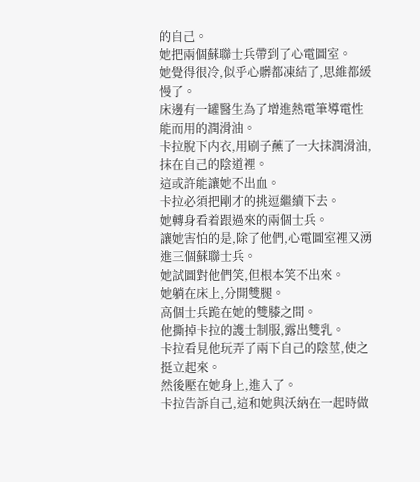的自己。
她把兩個蘇聯士兵帶到了心電圖室。
她覺得很冷,似乎心髒都凍結了,思維都緩慢了。
床邊有一罐醫生為了增進熱電筆導電性能而用的潤滑油。
卡拉脫下内衣,用刷子蘸了一大抹潤滑油,抹在自己的陰道裡。
這或許能讓她不出血。
卡拉必須把剛才的挑逗繼續下去。
她轉身看着跟過來的兩個士兵。
讓她害怕的是,除了他們,心電圖室裡又湧進三個蘇聯士兵。
她試圖對他們笑,但根本笑不出來。
她躺在床上,分開雙腿。
高個士兵跪在她的雙膝之間。
他撕掉卡拉的護士制服,露出雙乳。
卡拉看見他玩弄了兩下自己的陰莖,使之挺立起來。
然後壓在她身上,進入了。
卡拉告訴自己,這和她與沃納在一起時做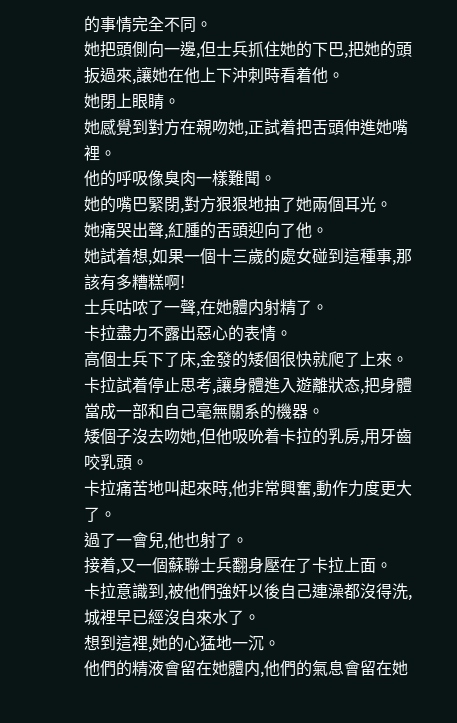的事情完全不同。
她把頭側向一邊,但士兵抓住她的下巴,把她的頭扳過來,讓她在他上下沖刺時看着他。
她閉上眼睛。
她感覺到對方在親吻她,正試着把舌頭伸進她嘴裡。
他的呼吸像臭肉一樣難聞。
她的嘴巴緊閉,對方狠狠地抽了她兩個耳光。
她痛哭出聲,紅腫的舌頭迎向了他。
她試着想,如果一個十三歲的處女碰到這種事,那該有多糟糕啊!
士兵咕哝了一聲,在她體内射精了。
卡拉盡力不露出惡心的表情。
高個士兵下了床,金發的矮個很快就爬了上來。
卡拉試着停止思考,讓身體進入遊離狀态,把身體當成一部和自己毫無關系的機器。
矮個子沒去吻她,但他吸吮着卡拉的乳房,用牙齒咬乳頭。
卡拉痛苦地叫起來時,他非常興奮,動作力度更大了。
過了一會兒,他也射了。
接着,又一個蘇聯士兵翻身壓在了卡拉上面。
卡拉意識到,被他們強奸以後自己連澡都沒得洗,城裡早已經沒自來水了。
想到這裡,她的心猛地一沉。
他們的精液會留在她體内,他們的氣息會留在她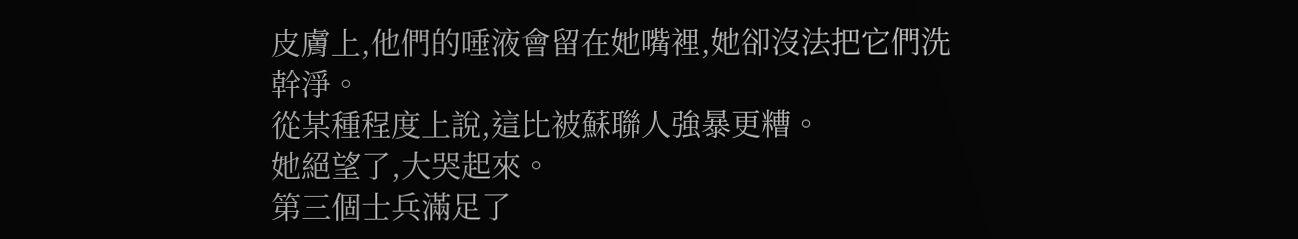皮膚上,他們的唾液會留在她嘴裡,她卻沒法把它們洗幹淨。
從某種程度上說,這比被蘇聯人強暴更糟。
她絕望了,大哭起來。
第三個士兵滿足了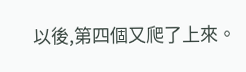以後,第四個又爬了上來。